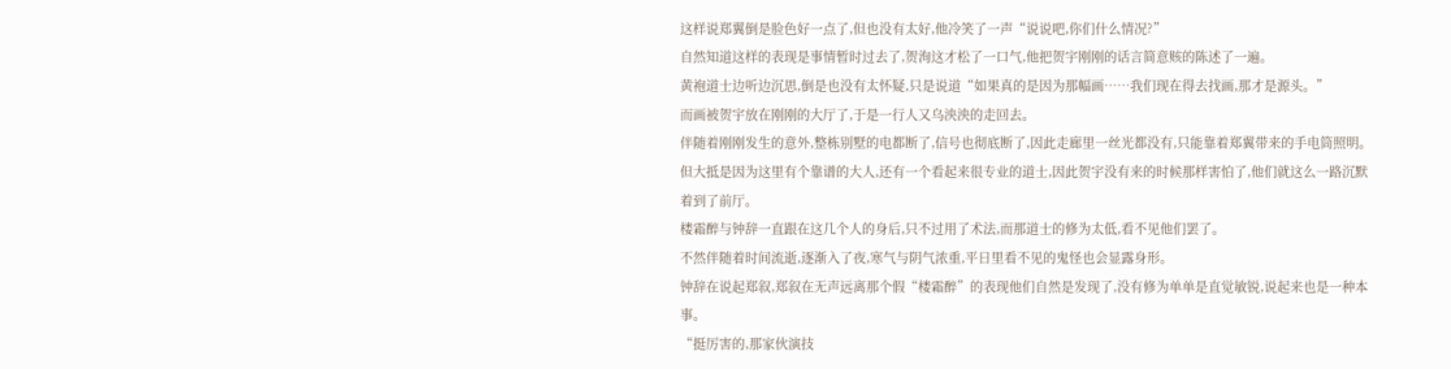这样说郑翼倒是脸色好一点了,但也没有太好,他冷笑了一声“说说吧,你们什么情况?”
自然知道这样的表现是事情暂时过去了,贺洵这才松了一口气,他把贺宇刚刚的话言简意赅的陈述了一遍。
黄袍道士边听边沉思,倒是也没有太怀疑,只是说道“如果真的是因为那幅画……我们现在得去找画,那才是源头。”
而画被贺宇放在刚刚的大厅了,于是一行人又乌泱泱的走回去。
伴随着刚刚发生的意外,整栋别墅的电都断了,信号也彻底断了,因此走廊里一丝光都没有,只能靠着郑翼带来的手电筒照明。
但大抵是因为这里有个靠谱的大人,还有一个看起来很专业的道士,因此贺宇没有来的时候那样害怕了,他们就这么一路沉默着到了前厅。
楼霜醉与钟辞一直跟在这几个人的身后,只不过用了术法,而那道士的修为太低,看不见他们罢了。
不然伴随着时间流逝,逐渐入了夜,寒气与阴气浓重,平日里看不见的鬼怪也会显露身形。
钟辞在说起郑叙,郑叙在无声远离那个假“楼霜醉”的表现他们自然是发现了,没有修为单单是直觉敏锐,说起来也是一种本事。
“挺厉害的,那家伙演技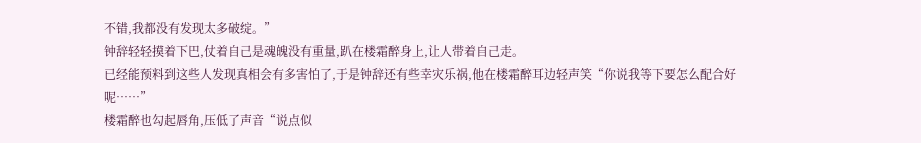不错,我都没有发现太多破绽。”
钟辞轻轻摸着下巴,仗着自己是魂魄没有重量,趴在楼霜醉身上,让人带着自己走。
已经能预料到这些人发现真相会有多害怕了,于是钟辞还有些幸灾乐祸,他在楼霜醉耳边轻声笑“你说我等下要怎么配合好呢……”
楼霜醉也勾起唇角,压低了声音“说点似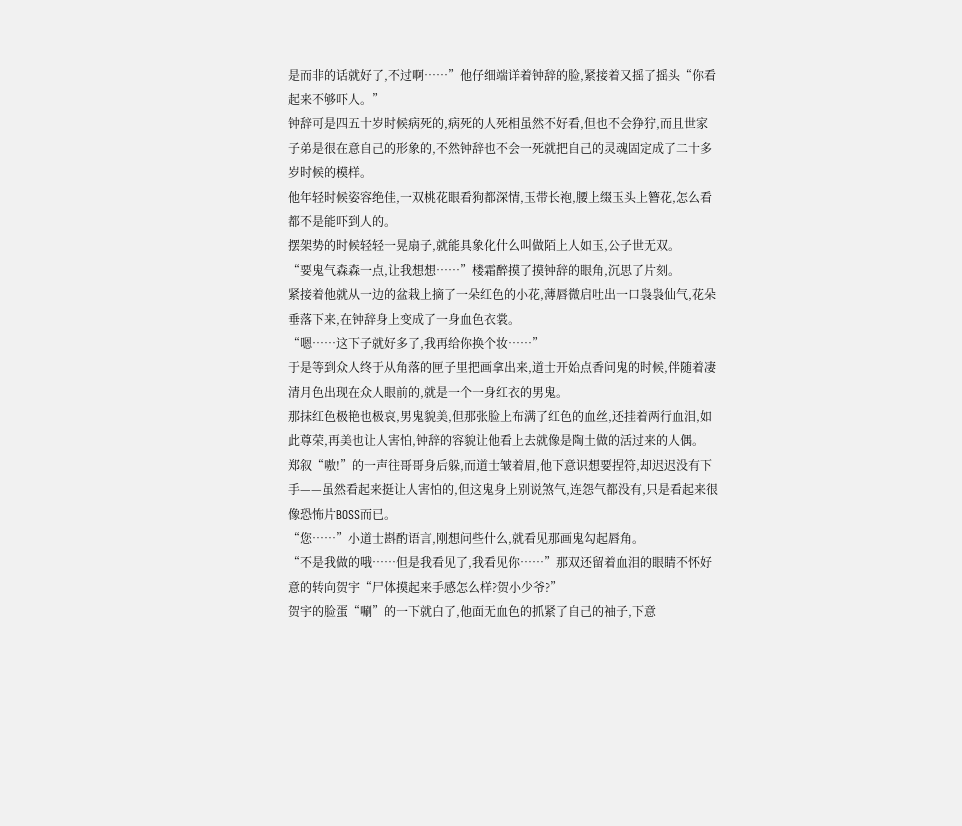是而非的话就好了,不过啊……”他仔细端详着钟辞的脸,紧接着又摇了摇头“你看起来不够吓人。”
钟辞可是四五十岁时候病死的,病死的人死相虽然不好看,但也不会狰狞,而且世家子弟是很在意自己的形象的,不然钟辞也不会一死就把自己的灵魂固定成了二十多岁时候的模样。
他年轻时候姿容绝佳,一双桃花眼看狗都深情,玉带长袍,腰上缀玉头上簪花,怎么看都不是能吓到人的。
摆架势的时候轻轻一晃扇子,就能具象化什么叫做陌上人如玉,公子世无双。
“要鬼气森森一点,让我想想……”楼霜醉摸了摸钟辞的眼角,沉思了片刻。
紧接着他就从一边的盆栽上摘了一朵红色的小花,薄唇微启吐出一口袅袅仙气,花朵垂落下来,在钟辞身上变成了一身血色衣裳。
“嗯……这下子就好多了,我再给你换个妆……”
于是等到众人终于从角落的匣子里把画拿出来,道士开始点香问鬼的时候,伴随着凄清月色出现在众人眼前的,就是一个一身红衣的男鬼。
那抹红色极艳也极哀,男鬼貌美,但那张脸上布满了红色的血丝,还挂着两行血泪,如此尊荣,再美也让人害怕,钟辞的容貌让他看上去就像是陶土做的活过来的人偶。
郑叙“嗷!”的一声往哥哥身后躲,而道士皱着眉,他下意识想要捏符,却迟迟没有下手——虽然看起来挺让人害怕的,但这鬼身上别说煞气,连怨气都没有,只是看起来很像恐怖片BOSS而已。
“您……”小道士斟酌语言,刚想问些什么,就看见那画鬼勾起唇角。
“不是我做的哦……但是我看见了,我看见你……”那双还留着血泪的眼睛不怀好意的转向贺宇“尸体摸起来手感怎么样?贺小少爷?”
贺宇的脸蛋“唰”的一下就白了,他面无血色的抓紧了自己的袖子,下意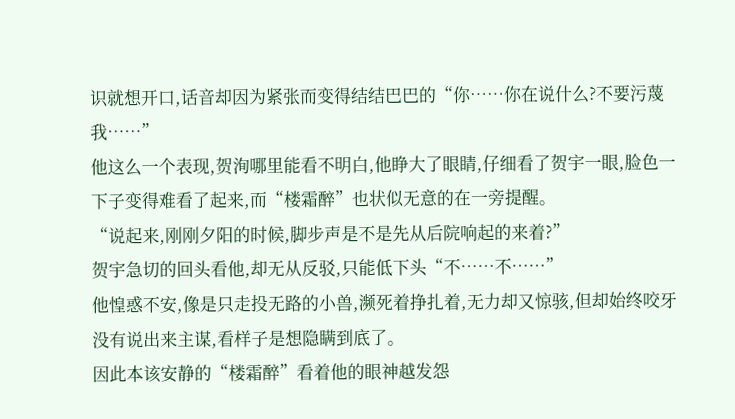识就想开口,话音却因为紧张而变得结结巴巴的“你……你在说什么?不要污蔑我……”
他这么一个表现,贺洵哪里能看不明白,他睁大了眼睛,仔细看了贺宇一眼,脸色一下子变得难看了起来,而“楼霜醉”也状似无意的在一旁提醒。
“说起来,刚刚夕阳的时候,脚步声是不是先从后院响起的来着?”
贺宇急切的回头看他,却无从反驳,只能低下头“不……不……”
他惶惑不安,像是只走投无路的小兽,濒死着挣扎着,无力却又惊骇,但却始终咬牙没有说出来主谋,看样子是想隐瞒到底了。
因此本该安静的“楼霜醉”看着他的眼神越发怨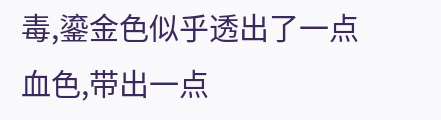毒,鎏金色似乎透出了一点血色,带出一点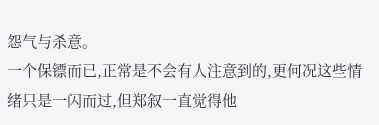怨气与杀意。
一个保镖而已,正常是不会有人注意到的,更何况这些情绪只是一闪而过,但郑叙一直觉得他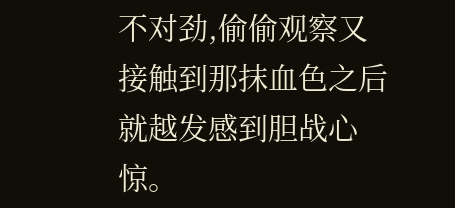不对劲,偷偷观察又接触到那抹血色之后就越发感到胆战心惊。